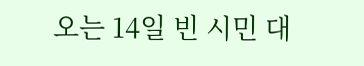오는 14일 빈 시민 대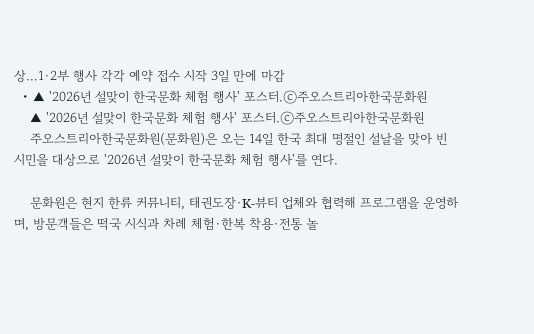상…1·2부 행사 각각 예약 접수 시작 3일 만에 마감
  • ▲ '2026년 설맞이 한국문화 체험 행사' 포스터.ⓒ주오스트리아한국문화원
    ▲ '2026년 설맞이 한국문화 체험 행사' 포스터.ⓒ주오스트리아한국문화원
    주오스트리아한국문화원(문화원)은 오는 14일 한국 최대 명절인 설날을 맞아 빈 시민을 대상으로 '2026년 설맞이 한국문화 체험 행사'를 연다.

    문화원은 현지 한류 커뮤니티, 태권도장·K-뷰티 업체와 협력해 프로그램을 운영하며, 방문객들은 떡국 시식과 차례 체험·한복 착용·전통 놀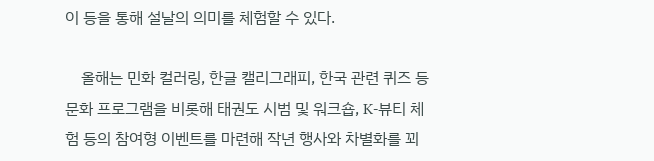이 등을 통해 설날의 의미를 체험할 수 있다.

    올해는 민화 컬러링, 한글 캘리그래피, 한국 관련 퀴즈 등 문화 프로그램을 비롯해 태권도 시범 및 워크숍, K-뷰티 체험 등의 참여형 이벤트를 마련해 작년 행사와 차별화를 꾀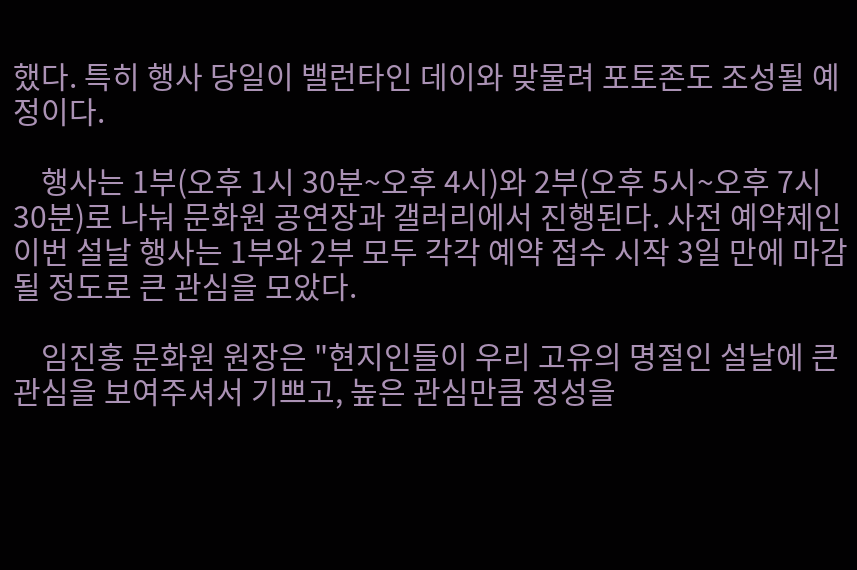했다. 특히 행사 당일이 밸런타인 데이와 맞물려 포토존도 조성될 예정이다.

    행사는 1부(오후 1시 30분~오후 4시)와 2부(오후 5시~오후 7시 30분)로 나눠 문화원 공연장과 갤러리에서 진행된다. 사전 예약제인 이번 설날 행사는 1부와 2부 모두 각각 예약 접수 시작 3일 만에 마감될 정도로 큰 관심을 모았다.

    임진홍 문화원 원장은 "현지인들이 우리 고유의 명절인 설날에 큰 관심을 보여주셔서 기쁘고, 높은 관심만큼 정성을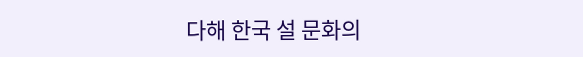다해 한국 설 문화의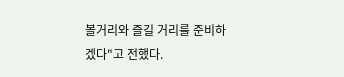볼거리와 즐길 거리를 준비하겠다"고 전했다.